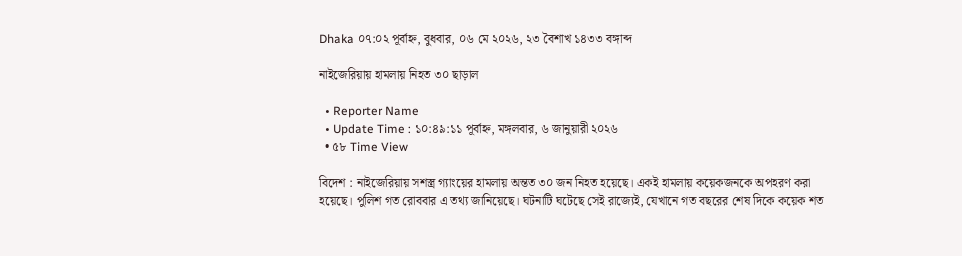Dhaka ০৭:০২ পূর্বাহ্ন, বুধবার, ০৬ মে ২০২৬, ২৩ বৈশাখ ১৪৩৩ বঙ্গাব্দ

নাইজেরিয়ায় হামলায় নিহত ৩০ ছাড়াল

  • Reporter Name
  • Update Time : ১০:৪৯:১১ পূর্বাহ্ন, মঙ্গলবার, ৬ জানুয়ারী ২০২৬
  • ৫৮ Time View

বিদেশ : নাইজেরিয়ায় সশস্ত্র গ্যাংয়ের হামলায় অন্তত ৩০ জন নিহত হয়েছে। একই হামলায় কয়েকজনকে অপহরণ করা হয়েছে। পুলিশ গত রোববার এ তথ্য জানিয়েছে। ঘটনাটি ঘটেছে সেই রাজ্যেই, যেখানে গত বছরের শেষ দিকে কয়েক শত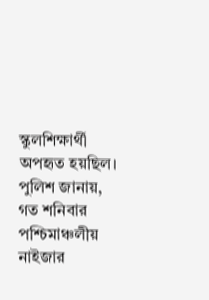স্কুলশিক্ষার্থী অপহৃত হয়ছিল। পুলিশ জানায়, গত শনিবার পশ্চিমাঞ্চলীয় নাইজার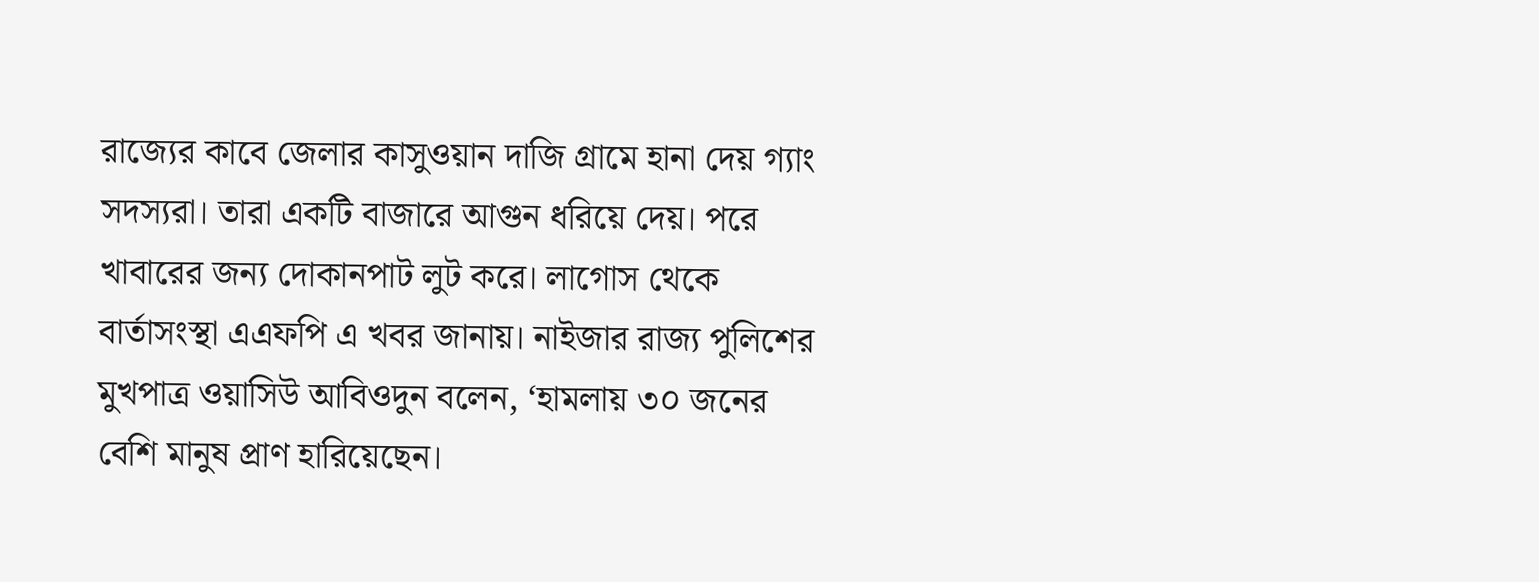রাজ্যের কাবে জেলার কাসুওয়ান দাজি গ্রামে হানা দেয় গ্যাং সদস্যরা। তারা একটি বাজারে আগুন ধরিয়ে দেয়। পরে খাবারের জন্য দোকানপাট লুট করে। লাগোস থেকে বার্তাসংস্থা এএফপি এ খবর জানায়। নাইজার রাজ্য পুলিশের মুখপাত্র ওয়াসিউ আবিওদুন বলেন, ‘হামলায় ৩০ জনের বেশি মানুষ প্রাণ হারিয়েছেন।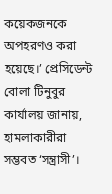কয়েকজনকে অপহরণও করা হয়েছে।’ প্রেসিডেন্ট বোলা টিনুবুর কার্যালয় জানায়, হামলাকারীরা সম্ভবত ‘সন্ত্রাসী’।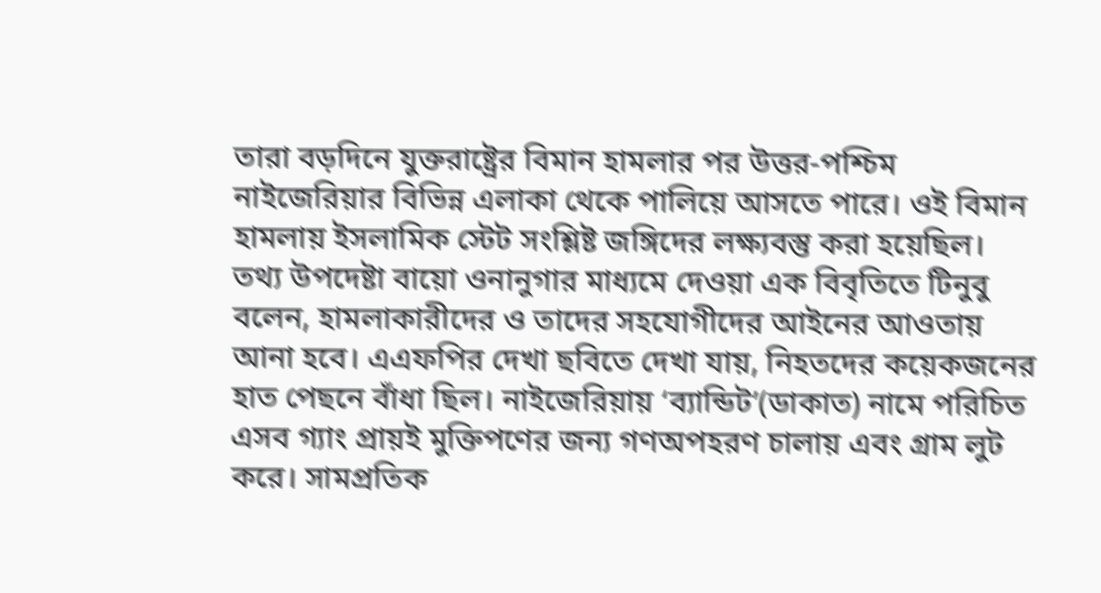তারা বড়দিনে যুক্তরাষ্ট্রের বিমান হামলার পর উত্তর-পশ্চিম নাইজেরিয়ার বিভিন্ন এলাকা থেকে পালিয়ে আসতে পারে। ওই বিমান হামলায় ইসলামিক স্টেট সংশ্লিষ্ট জঙ্গিদের লক্ষ্যবস্তু করা হয়েছিল। তথ্য উপদেষ্টা বায়ো ওনানুগার মাধ্যমে দেওয়া এক বিবৃতিতে টিনুবু বলেন, হামলাকারীদের ও তাদের সহযোগীদের আইনের আওতায় আনা হবে। এএফপির দেখা ছবিতে দেখা যায়, নিহতদের কয়েকজনের হাত পেছনে বাঁধা ছিল। নাইজেরিয়ায় ‘ব্যান্ডিট’(ডাকাত) নামে পরিচিত এসব গ্যাং প্রায়ই মুক্তিপণের জন্য গণঅপহরণ চালায় এবং গ্রাম লুট করে। সামপ্রতিক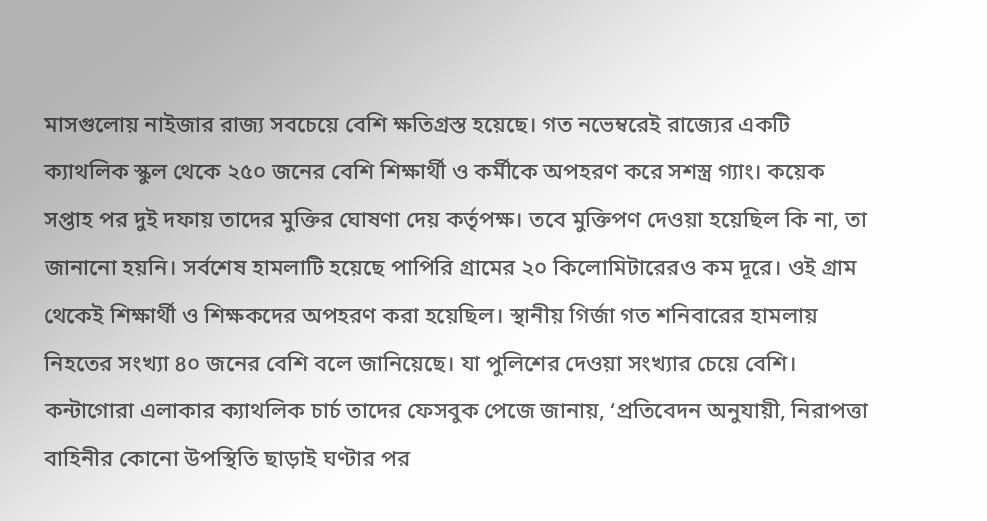মাসগুলোয় নাইজার রাজ্য সবচেয়ে বেশি ক্ষতিগ্রস্ত হয়েছে। গত নভেম্বরেই রাজ্যের একটি ক্যাথলিক স্কুল থেকে ২৫০ জনের বেশি শিক্ষার্থী ও কর্মীকে অপহরণ করে সশস্ত্র গ্যাং। কয়েক সপ্তাহ পর দুই দফায় তাদের মুক্তির ঘোষণা দেয় কর্তৃপক্ষ। তবে মুক্তিপণ দেওয়া হয়েছিল কি না, তা জানানো হয়নি। সর্বশেষ হামলাটি হয়েছে পাপিরি গ্রামের ২০ কিলোমিটারেরও কম দূরে। ওই গ্রাম থেকেই শিক্ষার্থী ও শিক্ষকদের অপহরণ করা হয়েছিল। স্থানীয় গির্জা গত শনিবারের হামলায় নিহতের সংখ্যা ৪০ জনের বেশি বলে জানিয়েছে। যা পুলিশের দেওয়া সংখ্যার চেয়ে বেশি। কন্টাগোরা এলাকার ক্যাথলিক চার্চ তাদের ফেসবুক পেজে জানায়, ‘প্রতিবেদন অনুযায়ী, নিরাপত্তা বাহিনীর কোনো উপস্থিতি ছাড়াই ঘণ্টার পর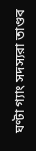ঘণ্টা গ্যাং সদস্যরা তাণ্ডব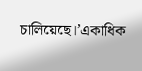চালিয়েছে।’একাধিক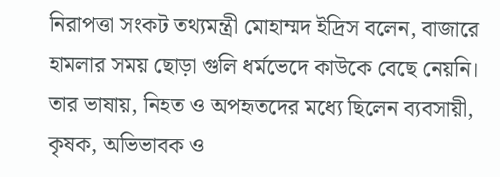নিরাপত্তা সংকট তথ্যমন্ত্রী মোহাম্মদ ইদ্রিস বলেন, বাজারে হামলার সময় ছোড়া গুলি ধর্মভেদে কাউকে বেছে নেয়নি। তার ভাষায়, নিহত ও অপহৃতদের মধ্যে ছিলেন ব্যবসায়ী, কৃষক, অভিভাবক ও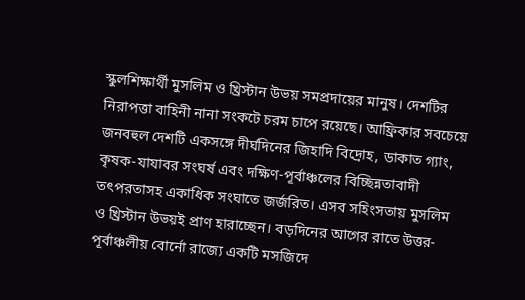স্কুলশিক্ষার্থী মুসলিম ও খ্রিস্টান উভয় সমপ্রদায়ের মানুষ। দেশটির নিরাপত্তা বাহিনী নানা সংকটে চরম চাপে রয়েছে। আফ্রিকার সবচেয়ে জনবহুল দেশটি একসঙ্গে দীর্ঘদিনের জিহাদি বিদ্রোহ, ডাকাত গ্যাং, কৃষক-যাযাবর সংঘর্ষ এবং দক্ষিণ-পূর্বাঞ্চলের বিচ্ছিন্নতাবাদী তৎপরতাসহ একাধিক সংঘাতে জর্জরিত। এসব সহিংসতায় মুসলিম ও খ্রিস্টান উভয়ই প্রাণ হারাচ্ছেন। বড়দিনের আগের রাতে উত্তর-পূর্বাঞ্চলীয় বোর্নো রাজ্যে একটি মসজিদে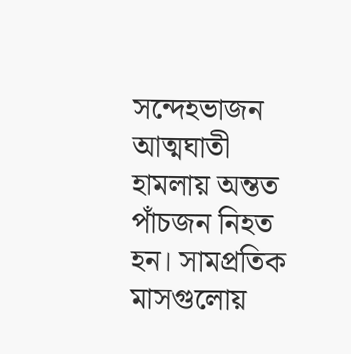সন্দেহভাজন আত্মঘাতী হামলায় অন্তত পাঁচজন নিহত হন। সামপ্রতিক মাসগুলোয়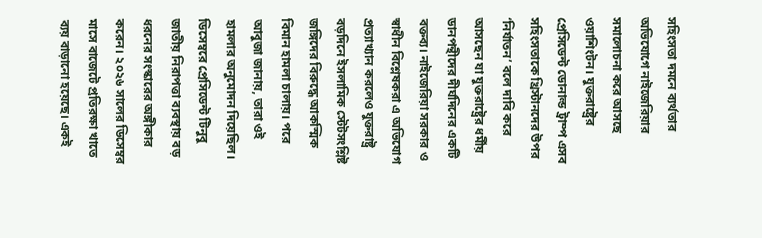সহিংসতা দমনে ব্যর্থতার অভিযোগে নাইজেরিয়ার সমালোচনা করে আসছে ওয়াশিংটন। যুক্তরাষ্ট্রের প্রেসিডেন্ট ডোনাল্ড ট্রাম্প এসব সহিংসতাকে খ্রিস্টানদের উপর ‘নির্যাতন’ বলে দাবি করে আসছেন যা যুক্তরাষ্ট্রের ধর্মীয় ডানপন্থীদের দীর্ঘদিনের একটি বক্তব্য। নাইজেরিয়া সরকার ও স্বাধীন বিশ্লেষকরা এ অভিযোগ প্রত্যাখ্যান করলেও যুক্তরাষ্ট্র বড়দিনে ইসলামিক স্টেটসংশ্লিষ্ট জঙ্গিদের বিরুদ্ধে আকস্মিক বিমান হামলা চালায়। পরে আবুজা জানায়, তারা ওই হামলার অনুমোদন দিয়েছিল। ডিসেম্বরে প্রেসিডেন্ট টিনুবু জাতীয় নিরাপত্তা ব্যবস্থায় বড় ধরনের সংস্কারের অঙ্গীকার করেন। ২০২৬ সালের ডিসেম্বর মাসে বাজেটে প্রতিরক্ষা খাতে ব্যয় বাড়ানো হয়েছে। একই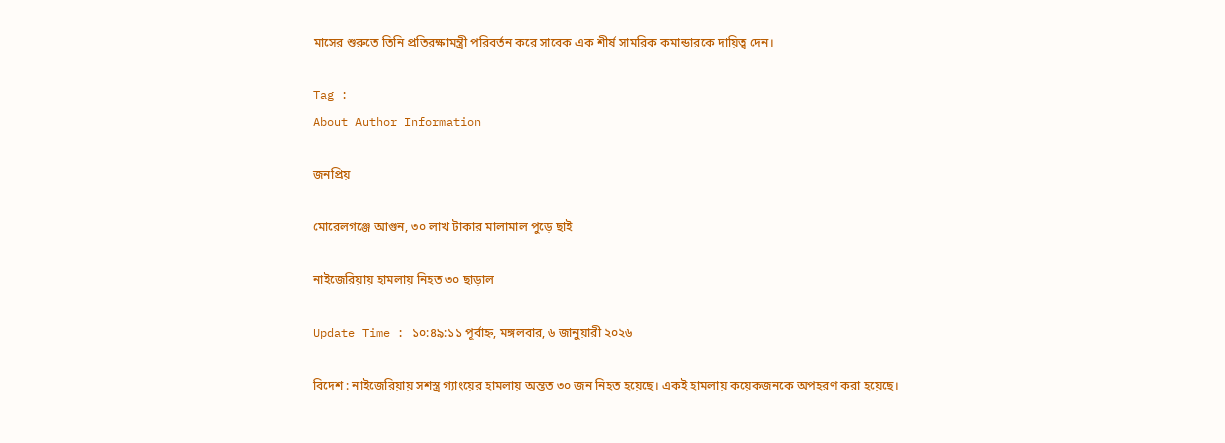মাসের শুরুতে তিনি প্রতিরক্ষামন্ত্রী পরিবর্তন করে সাবেক এক শীর্ষ সামরিক কমান্ডারকে দায়িত্ব দেন।

Tag :
About Author Information

জনপ্রিয়

মোরেলগঞ্জে আগুন, ৩০ লাখ টাকার মালামাল পুড়ে ছাই

নাইজেরিয়ায় হামলায় নিহত ৩০ ছাড়াল

Update Time : ১০:৪৯:১১ পূর্বাহ্ন, মঙ্গলবার, ৬ জানুয়ারী ২০২৬

বিদেশ : নাইজেরিয়ায় সশস্ত্র গ্যাংয়ের হামলায় অন্তত ৩০ জন নিহত হয়েছে। একই হামলায় কয়েকজনকে অপহরণ করা হয়েছে।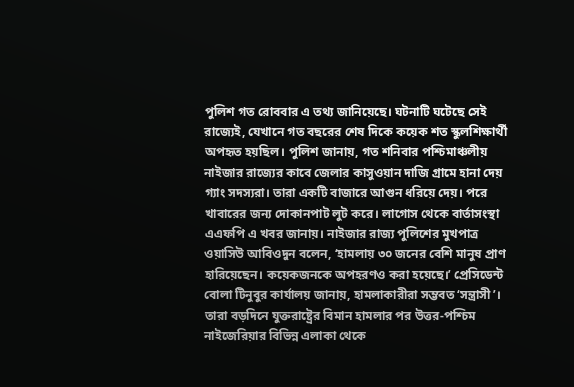পুলিশ গত রোববার এ তথ্য জানিয়েছে। ঘটনাটি ঘটেছে সেই রাজ্যেই, যেখানে গত বছরের শেষ দিকে কয়েক শত স্কুলশিক্ষার্থী অপহৃত হয়ছিল। পুলিশ জানায়, গত শনিবার পশ্চিমাঞ্চলীয় নাইজার রাজ্যের কাবে জেলার কাসুওয়ান দাজি গ্রামে হানা দেয় গ্যাং সদস্যরা। তারা একটি বাজারে আগুন ধরিয়ে দেয়। পরে খাবারের জন্য দোকানপাট লুট করে। লাগোস থেকে বার্তাসংস্থা এএফপি এ খবর জানায়। নাইজার রাজ্য পুলিশের মুখপাত্র ওয়াসিউ আবিওদুন বলেন, ‘হামলায় ৩০ জনের বেশি মানুষ প্রাণ হারিয়েছেন। কয়েকজনকে অপহরণও করা হয়েছে।’ প্রেসিডেন্ট বোলা টিনুবুর কার্যালয় জানায়, হামলাকারীরা সম্ভবত ‘সন্ত্রাসী’। তারা বড়দিনে যুক্তরাষ্ট্রের বিমান হামলার পর উত্তর-পশ্চিম নাইজেরিয়ার বিভিন্ন এলাকা থেকে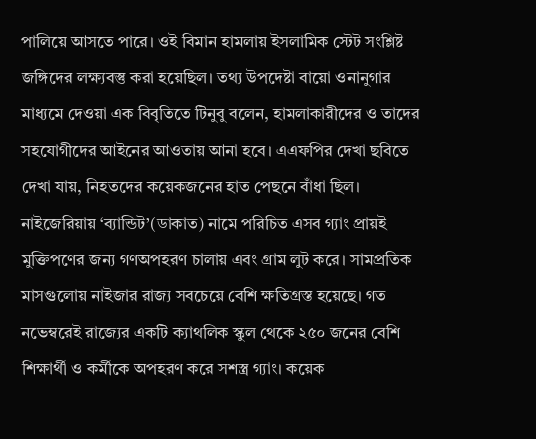পালিয়ে আসতে পারে। ওই বিমান হামলায় ইসলামিক স্টেট সংশ্লিষ্ট জঙ্গিদের লক্ষ্যবস্তু করা হয়েছিল। তথ্য উপদেষ্টা বায়ো ওনানুগার মাধ্যমে দেওয়া এক বিবৃতিতে টিনুবু বলেন, হামলাকারীদের ও তাদের সহযোগীদের আইনের আওতায় আনা হবে। এএফপির দেখা ছবিতে দেখা যায়, নিহতদের কয়েকজনের হাত পেছনে বাঁধা ছিল। নাইজেরিয়ায় ‘ব্যান্ডিট’(ডাকাত) নামে পরিচিত এসব গ্যাং প্রায়ই মুক্তিপণের জন্য গণঅপহরণ চালায় এবং গ্রাম লুট করে। সামপ্রতিক মাসগুলোয় নাইজার রাজ্য সবচেয়ে বেশি ক্ষতিগ্রস্ত হয়েছে। গত নভেম্বরেই রাজ্যের একটি ক্যাথলিক স্কুল থেকে ২৫০ জনের বেশি শিক্ষার্থী ও কর্মীকে অপহরণ করে সশস্ত্র গ্যাং। কয়েক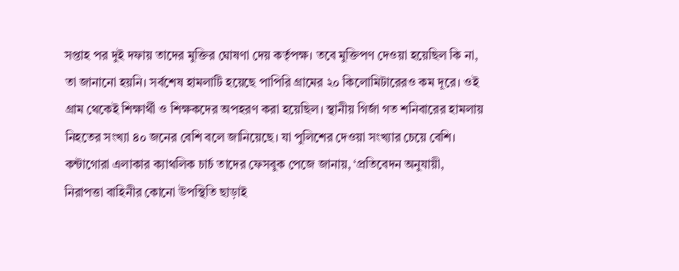সপ্তাহ পর দুই দফায় তাদের মুক্তির ঘোষণা দেয় কর্তৃপক্ষ। তবে মুক্তিপণ দেওয়া হয়েছিল কি না, তা জানানো হয়নি। সর্বশেষ হামলাটি হয়েছে পাপিরি গ্রামের ২০ কিলোমিটারেরও কম দূরে। ওই গ্রাম থেকেই শিক্ষার্থী ও শিক্ষকদের অপহরণ করা হয়েছিল। স্থানীয় গির্জা গত শনিবারের হামলায় নিহতের সংখ্যা ৪০ জনের বেশি বলে জানিয়েছে। যা পুলিশের দেওয়া সংখ্যার চেয়ে বেশি। কন্টাগোরা এলাকার ক্যাথলিক চার্চ তাদের ফেসবুক পেজে জানায়, ‘প্রতিবেদন অনুযায়ী, নিরাপত্তা বাহিনীর কোনো উপস্থিতি ছাড়াই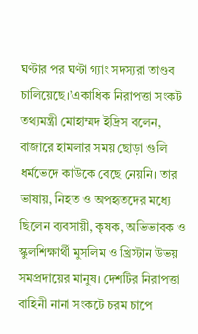ঘণ্টার পর ঘণ্টা গ্যাং সদস্যরা তাণ্ডব চালিয়েছে।’একাধিক নিরাপত্তা সংকট তথ্যমন্ত্রী মোহাম্মদ ইদ্রিস বলেন, বাজারে হামলার সময় ছোড়া গুলি ধর্মভেদে কাউকে বেছে নেয়নি। তার ভাষায়, নিহত ও অপহৃতদের মধ্যে ছিলেন ব্যবসায়ী, কৃষক, অভিভাবক ও স্কুলশিক্ষার্থী মুসলিম ও খ্রিস্টান উভয় সমপ্রদায়ের মানুষ। দেশটির নিরাপত্তা বাহিনী নানা সংকটে চরম চাপে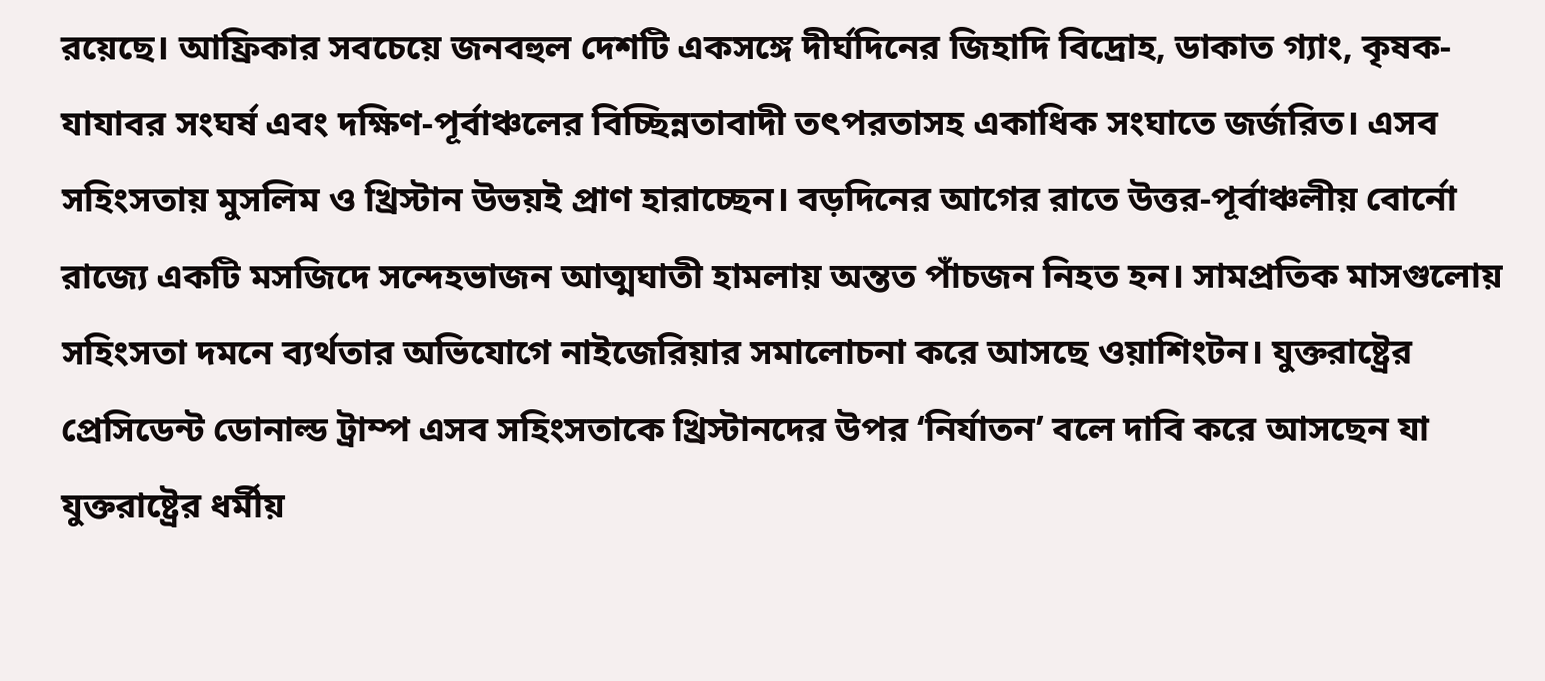রয়েছে। আফ্রিকার সবচেয়ে জনবহুল দেশটি একসঙ্গে দীর্ঘদিনের জিহাদি বিদ্রোহ, ডাকাত গ্যাং, কৃষক-যাযাবর সংঘর্ষ এবং দক্ষিণ-পূর্বাঞ্চলের বিচ্ছিন্নতাবাদী তৎপরতাসহ একাধিক সংঘাতে জর্জরিত। এসব সহিংসতায় মুসলিম ও খ্রিস্টান উভয়ই প্রাণ হারাচ্ছেন। বড়দিনের আগের রাতে উত্তর-পূর্বাঞ্চলীয় বোর্নো রাজ্যে একটি মসজিদে সন্দেহভাজন আত্মঘাতী হামলায় অন্তত পাঁচজন নিহত হন। সামপ্রতিক মাসগুলোয় সহিংসতা দমনে ব্যর্থতার অভিযোগে নাইজেরিয়ার সমালোচনা করে আসছে ওয়াশিংটন। যুক্তরাষ্ট্রের প্রেসিডেন্ট ডোনাল্ড ট্রাম্প এসব সহিংসতাকে খ্রিস্টানদের উপর ‘নির্যাতন’ বলে দাবি করে আসছেন যা যুক্তরাষ্ট্রের ধর্মীয়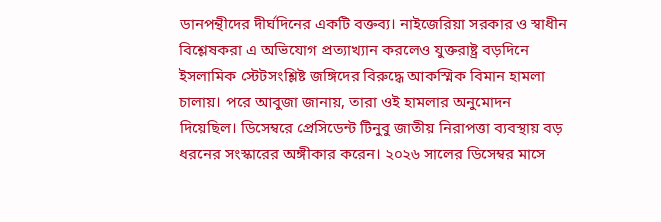ডানপন্থীদের দীর্ঘদিনের একটি বক্তব্য। নাইজেরিয়া সরকার ও স্বাধীন বিশ্লেষকরা এ অভিযোগ প্রত্যাখ্যান করলেও যুক্তরাষ্ট্র বড়দিনে ইসলামিক স্টেটসংশ্লিষ্ট জঙ্গিদের বিরুদ্ধে আকস্মিক বিমান হামলা চালায়। পরে আবুজা জানায়, তারা ওই হামলার অনুমোদন দিয়েছিল। ডিসেম্বরে প্রেসিডেন্ট টিনুবু জাতীয় নিরাপত্তা ব্যবস্থায় বড় ধরনের সংস্কারের অঙ্গীকার করেন। ২০২৬ সালের ডিসেম্বর মাসে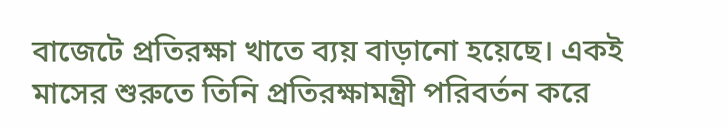বাজেটে প্রতিরক্ষা খাতে ব্যয় বাড়ানো হয়েছে। একই মাসের শুরুতে তিনি প্রতিরক্ষামন্ত্রী পরিবর্তন করে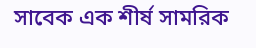সাবেক এক শীর্ষ সামরিক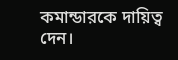কমান্ডারকে দায়িত্ব দেন।